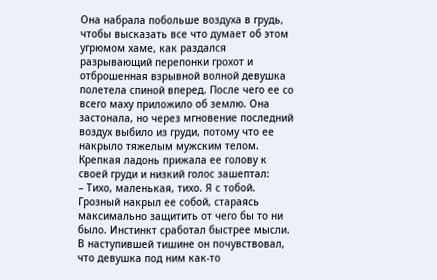Она набрала побольше воздуха в грудь, чтобы высказать все что думает об этом угрюмом хаме, как раздался разрывающий перепонки грохот и отброшенная взрывной волной девушка полетела спиной вперед. После чего ее со всего маху приложило об землю. Она застонала, но через мгновение последний воздух выбило из груди, потому что ее накрыло тяжелым мужским телом. Крепкая ладонь прижала ее голову к своей груди и низкий голос зашептал:
– Тихо, маленькая, тихо. Я с тобой.
Грозный накрыл ее собой, стараясь максимально защитить от чего бы то ни было. Инстинкт сработал быстрее мысли. В наступившей тишине он почувствовал, что девушка под ним как-то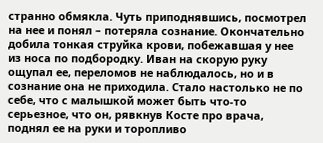странно обмякла. Чуть приподнявшись, посмотрел на нее и понял – потеряла сознание. Окончательно добила тонкая струйка крови, побежавшая у нее из носа по подбородку. Иван на скорую руку ощупал ее, переломов не наблюдалось, но и в сознание она не приходила. Стало настолько не по себе, что с малышкой может быть что-то серьезное, что он, рявкнув Косте про врача, поднял ее на руки и торопливо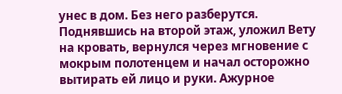унес в дом. Без него разберутся.
Поднявшись на второй этаж, уложил Вету на кровать, вернулся через мгновение с мокрым полотенцем и начал осторожно вытирать ей лицо и руки. Ажурное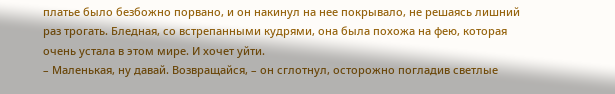платье было безбожно порвано, и он накинул на нее покрывало, не решаясь лишний раз трогать. Бледная, со встрепанными кудрями, она была похожа на фею, которая очень устала в этом мире. И хочет уйти.
– Маленькая, ну давай. Возвращайся, – он сглотнул, осторожно погладив светлые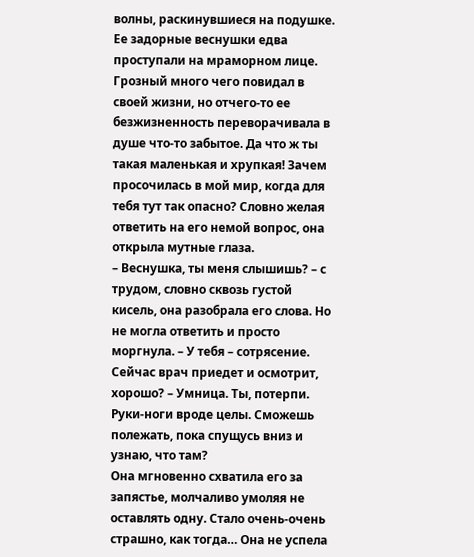волны, раскинувшиеся на подушке. Ее задорные веснушки едва проступали на мраморном лице. Грозный много чего повидал в своей жизни, но отчего-то ее безжизненность переворачивала в душе что-то забытое. Да что ж ты такая маленькая и хрупкая! Зачем просочилась в мой мир, когда для тебя тут так опасно? Словно желая ответить на его немой вопрос, она открыла мутные глаза.
– Веснушка, ты меня слышишь? – с трудом, словно сквозь густой кисель, она разобрала его слова. Но не могла ответить и просто моргнула. – У тебя – сотрясение. Сейчас врач приедет и осмотрит, хорошо? – Умница. Ты, потерпи. Руки-ноги вроде целы. Сможешь полежать, пока спущусь вниз и узнаю, что там?
Она мгновенно схватила его за запястье, молчаливо умоляя не оставлять одну. Стало очень-очень страшно, как тогда… Она не успела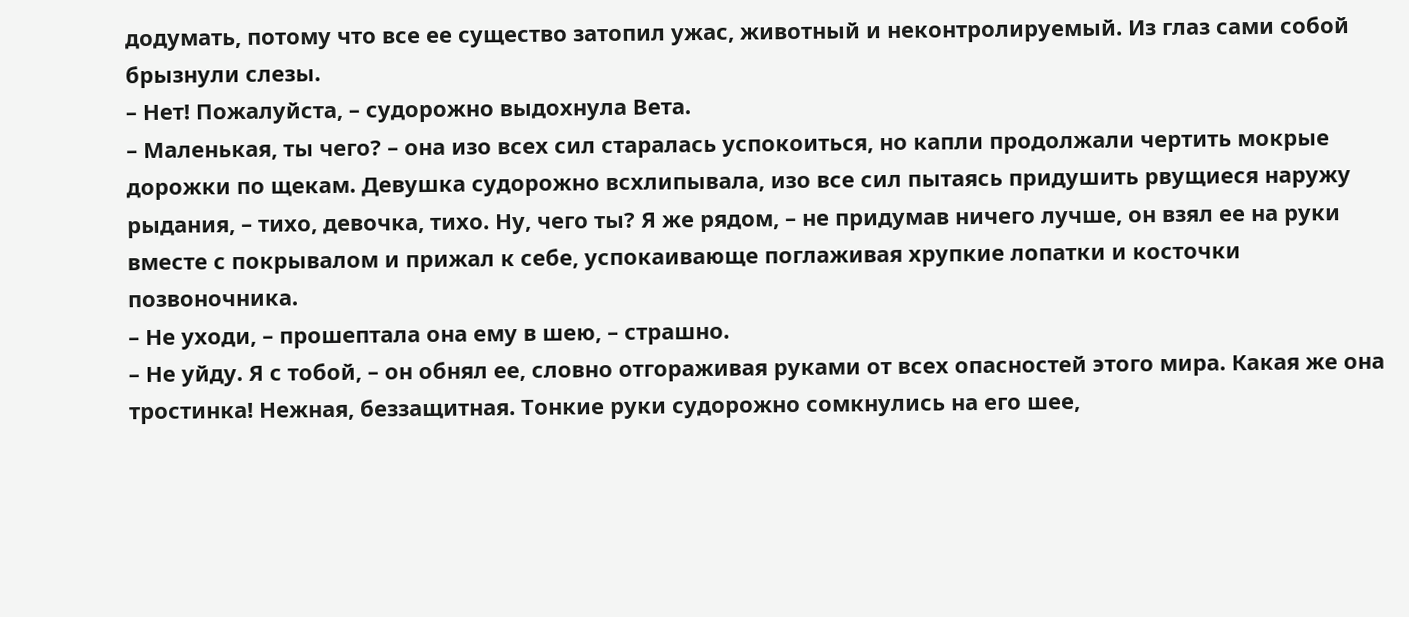додумать, потому что все ее существо затопил ужас, животный и неконтролируемый. Из глаз сами собой брызнули слезы.
– Нет! Пожалуйста, – судорожно выдохнула Вета.
– Маленькая, ты чего? – она изо всех сил старалась успокоиться, но капли продолжали чертить мокрые дорожки по щекам. Девушка судорожно всхлипывала, изо все сил пытаясь придушить рвущиеся наружу рыдания, – тихо, девочка, тихо. Ну, чего ты? Я же рядом, – не придумав ничего лучше, он взял ее на руки вместе с покрывалом и прижал к себе, успокаивающе поглаживая хрупкие лопатки и косточки позвоночника.
– Не уходи, – прошептала она ему в шею, – страшно.
– Не уйду. Я с тобой, – он обнял ее, словно отгораживая руками от всех опасностей этого мира. Какая же она тростинка! Нежная, беззащитная. Тонкие руки судорожно сомкнулись на его шее,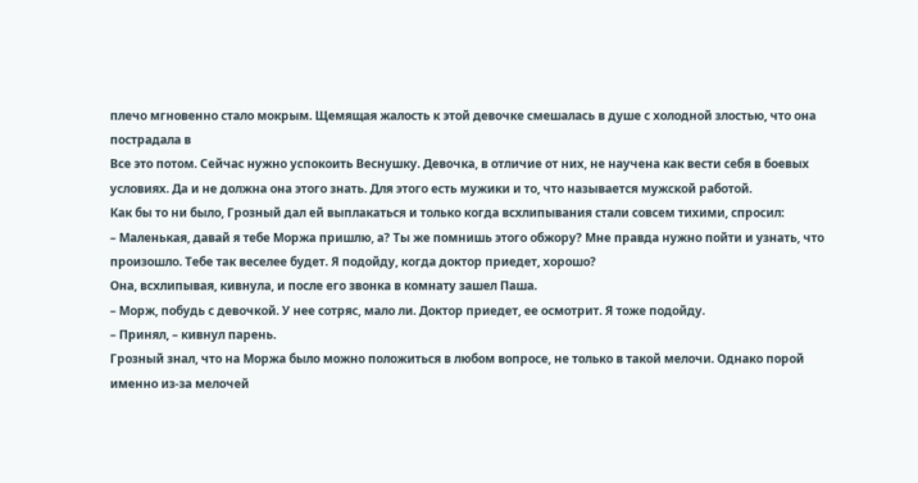плечо мгновенно стало мокрым. Щемящая жалость к этой девочке смешалась в душе с холодной злостью, что она пострадала в
Все это потом. Сейчас нужно успокоить Веснушку. Девочка, в отличие от них, не научена как вести себя в боевых условиях. Да и не должна она этого знать. Для этого есть мужики и то, что называется мужской работой.
Как бы то ни было, Грозный дал ей выплакаться и только когда всхлипывания стали совсем тихими, спросил:
– Маленькая, давай я тебе Моржа пришлю, а? Ты же помнишь этого обжору? Мне правда нужно пойти и узнать, что произошло. Тебе так веселее будет. Я подойду, когда доктор приедет, хорошо?
Она, всхлипывая, кивнула, и после его звонка в комнату зашел Паша.
– Морж, побудь с девочкой. У нее сотряс, мало ли. Доктор приедет, ее осмотрит. Я тоже подойду.
– Принял, – кивнул парень.
Грозный знал, что на Моржа было можно положиться в любом вопросе, не только в такой мелочи. Однако порой именно из-за мелочей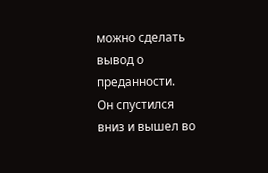можно сделать вывод о преданности.
Он спустился вниз и вышел во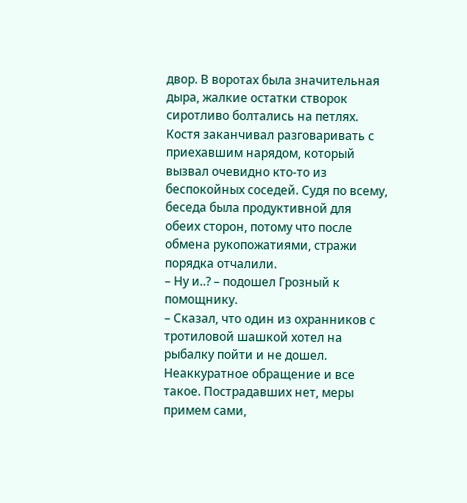двор. В воротах была значительная дыра, жалкие остатки створок сиротливо болтались на петлях. Костя заканчивал разговаривать с приехавшим нарядом, который вызвал очевидно кто-то из беспокойных соседей. Судя по всему, беседа была продуктивной для обеих сторон, потому что после обмена рукопожатиями, стражи порядка отчалили.
– Ну и..? – подошел Грозный к помощнику.
– Сказал, что один из охранников с тротиловой шашкой хотел на рыбалку пойти и не дошел. Неаккуратное обращение и все такое. Пострадавших нет, меры примем сами,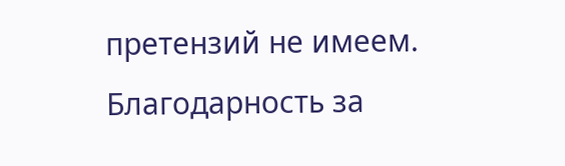претензий не имеем. Благодарность за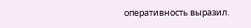оперативность выразил.